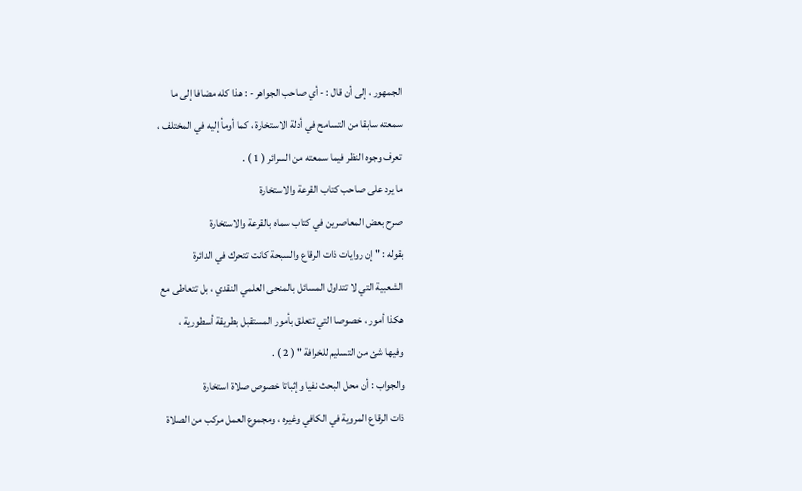الجمهور ، إلى أن قال : - أي صاحب الجواهر - : هذا كله مضافا إلى ما
سمعته سابقا من التسامح في أدلة الاستخارة ، كما أومأ إليه في المختلف ،
تعرف وجوه النظر فيما سمعته من السرائر ( 1 ) .
ما يرد على صاحب كتاب القرعة والاستخارة
صرح بعض المعاصرين في كتاب سماه بالقرعة والاستخارة
بقوله : " إن روايات ذات الرقاع والسبحة كانت تتحرك في الدائرة
الشعبية التي لا تتداول المسائل بالمنحى العلمي النقدي ، بل تتعاطى مع
هكذا أمور ، خصوصا التي تتعلق بأمور المستقبل بطريقة أسطورية ،
وفيها شئ من التسليم للخرافة " ( 2 ) .
والجواب : أن محل البحث نفيا وإثباتا خصوص صلاة استخارة
ذات الرقاع المروية في الكافي وغيره ، ومجموع العمل مركب من الصلاة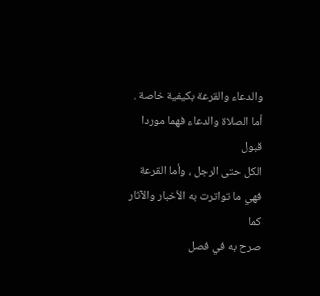والدعاء والقرعة بكيفية خاصة . أما الصلاة والدعاء فهما موردا قبول
الكل حتى الرجل ، وأما القرعة فهي ما تواترت به الأخبار والآثار كما
صرح به في فصل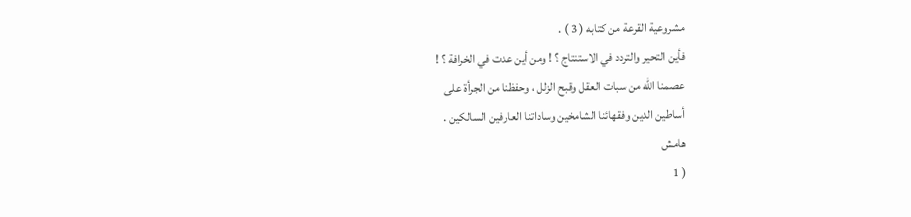مشروعية القرعة من كتابه ( 3 ) .
فأين التحير والتردد في الاستنتاج ؟ ! ومن أين عدت في الخرافة ؟ !
عصمنا الله من سبات العقل وقبح الزلل ، وحفظنا من الجرأة على
أساطين الدين وفقهائنا الشامخين وساداتنا العارفين السالكين .
هامش
( 1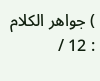) جواهر الكلام : 12 /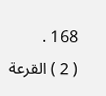168 .
( 2 ) القرعة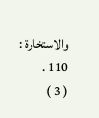والاستخارة : 110 .
( 3 )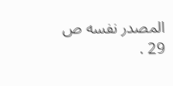المصدر نفسه ص 29 .